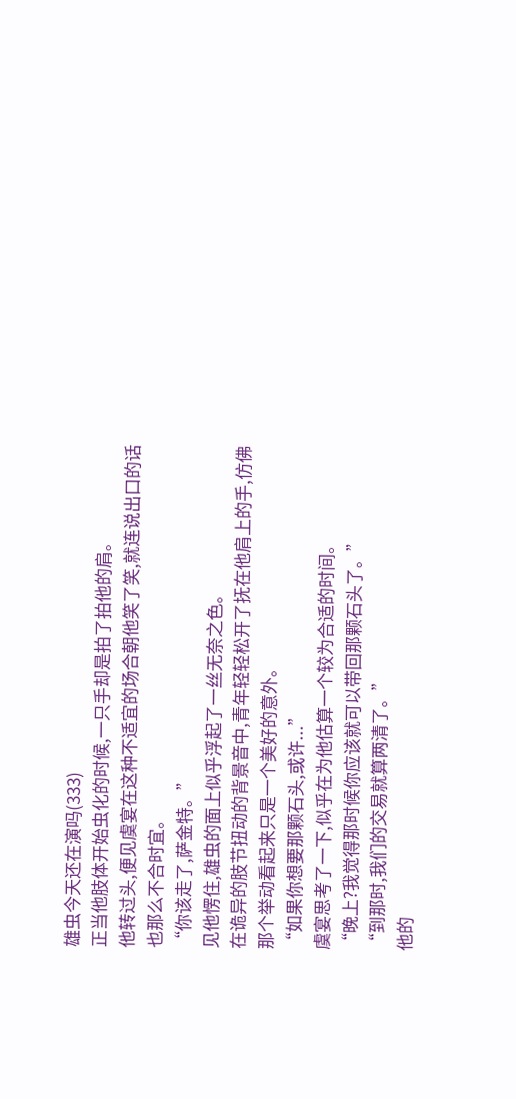雄虫今天还在演吗(333)
正当他肢体开始虫化的时候,一只手却是拍了拍他的肩。
他转过头,便见虞宴在这种不适宜的场合朝他笑了笑,就连说出口的话也那么不合时宜。
“你该走了,萨金特。”
见他愣住,雄虫的面上似乎浮起了一丝无奈之色。
在诡异的肢节扭动的背景音中,青年轻轻松开了抚在他肩上的手,仿佛那个举动看起来只是一个美好的意外。
“如果你想要那颗石头,或许...”
虞宴思考了一下,似乎在为他估算一个较为合适的时间。
“晚上?我觉得那时候你应该就可以带回那颗石头了。”
“到那时,我们的交易就算两清了。”
他的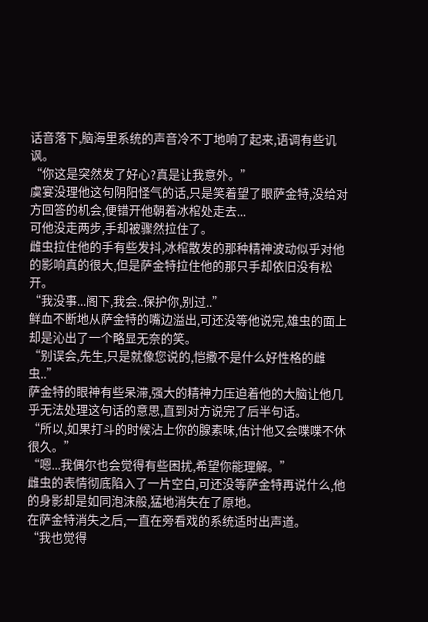话音落下,脑海里系统的声音冷不丁地响了起来,语调有些讥讽。
“你这是突然发了好心?真是让我意外。”
虞宴没理他这句阴阳怪气的话,只是笑着望了眼萨金特,没给对方回答的机会,便错开他朝着冰棺处走去...
可他没走两步,手却被骤然拉住了。
雌虫拉住他的手有些发抖,冰棺散发的那种精神波动似乎对他的影响真的很大,但是萨金特拉住他的那只手却依旧没有松开。
“我没事...阁下,我会..保护你,别过..”
鲜血不断地从萨金特的嘴边溢出,可还没等他说完,雄虫的面上却是沁出了一个略显无奈的笑。
“别误会,先生,只是就像您说的,恺撒不是什么好性格的雌虫..”
萨金特的眼神有些呆滞,强大的精神力压迫着他的大脑让他几乎无法处理这句话的意思,直到对方说完了后半句话。
“所以,如果打斗的时候沾上你的腺素味,估计他又会喋喋不休很久。”
“嗯...我偶尔也会觉得有些困扰,希望你能理解。”
雌虫的表情彻底陷入了一片空白,可还没等萨金特再说什么,他的身影却是如同泡沫般,猛地消失在了原地。
在萨金特消失之后,一直在旁看戏的系统适时出声道。
“我也觉得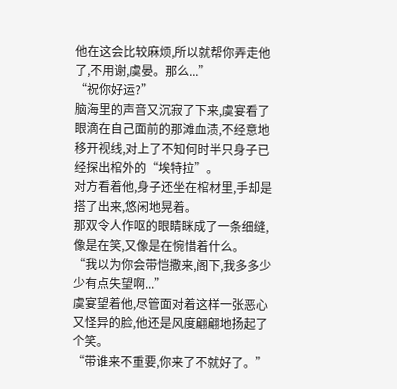他在这会比较麻烦,所以就帮你弄走他了,不用谢,虞晏。那么...”
“祝你好运?”
脑海里的声音又沉寂了下来,虞宴看了眼滴在自己面前的那滩血渍,不经意地移开视线,对上了不知何时半只身子已经探出棺外的“埃特拉”。
对方看着他,身子还坐在棺材里,手却是搭了出来,悠闲地晃着。
那双令人作呕的眼睛眯成了一条细缝,像是在笑,又像是在惋惜着什么。
“我以为你会带恺撒来,阁下,我多多少少有点失望啊...”
虞宴望着他,尽管面对着这样一张恶心又怪异的脸,他还是风度翩翩地扬起了个笑。
“带谁来不重要,你来了不就好了。”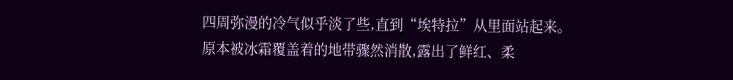四周弥漫的冷气似乎淡了些,直到“埃特拉”从里面站起来。
原本被冰霜覆盖着的地带骤然消散,露出了鲜红、柔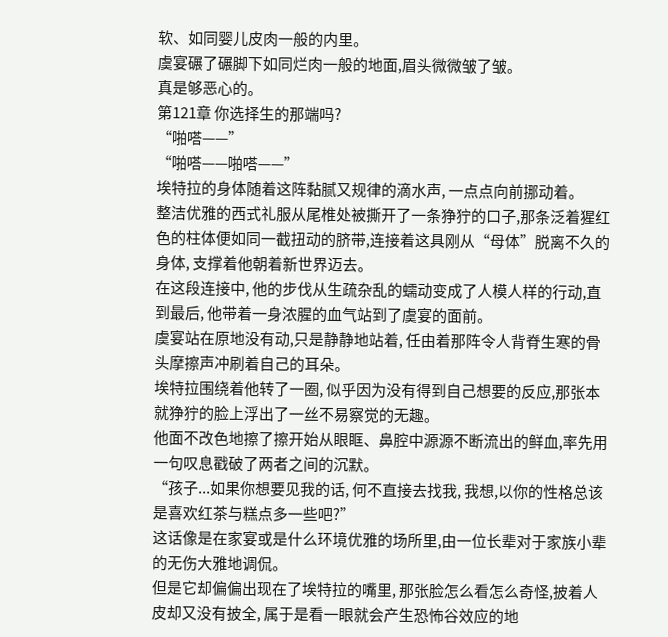软、如同婴儿皮肉一般的内里。
虞宴碾了碾脚下如同烂肉一般的地面,眉头微微皱了皱。
真是够恶心的。
第121章 你选择生的那端吗?
“啪嗒——”
“啪嗒——啪嗒——”
埃特拉的身体随着这阵黏腻又规律的滴水声, 一点点向前挪动着。
整洁优雅的西式礼服从尾椎处被撕开了一条狰狞的口子,那条泛着猩红色的柱体便如同一截扭动的脐带,连接着这具刚从“母体”脱离不久的身体, 支撑着他朝着新世界迈去。
在这段连接中, 他的步伐从生疏杂乱的蠕动变成了人模人样的行动,直到最后, 他带着一身浓腥的血气站到了虞宴的面前。
虞宴站在原地没有动,只是静静地站着, 任由着那阵令人背脊生寒的骨头摩擦声冲刷着自己的耳朵。
埃特拉围绕着他转了一圈, 似乎因为没有得到自己想要的反应,那张本就狰狞的脸上浮出了一丝不易察觉的无趣。
他面不改色地擦了擦开始从眼眶、鼻腔中源源不断流出的鲜血,率先用一句叹息戳破了两者之间的沉默。
“孩子...如果你想要见我的话, 何不直接去找我, 我想,以你的性格总该是喜欢红茶与糕点多一些吧?”
这话像是在家宴或是什么环境优雅的场所里,由一位长辈对于家族小辈的无伤大雅地调侃。
但是它却偏偏出现在了埃特拉的嘴里, 那张脸怎么看怎么奇怪,披着人皮却又没有披全, 属于是看一眼就会产生恐怖谷效应的地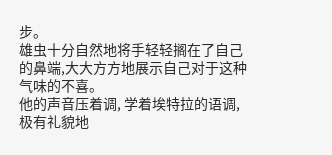步。
雄虫十分自然地将手轻轻搁在了自己的鼻端,大大方方地展示自己对于这种气味的不喜。
他的声音压着调, 学着埃特拉的语调,极有礼貌地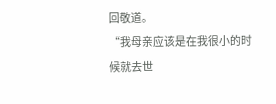回敬道。
“我母亲应该是在我很小的时候就去世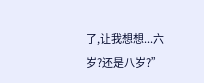了,让我想想...六岁?还是八岁?”